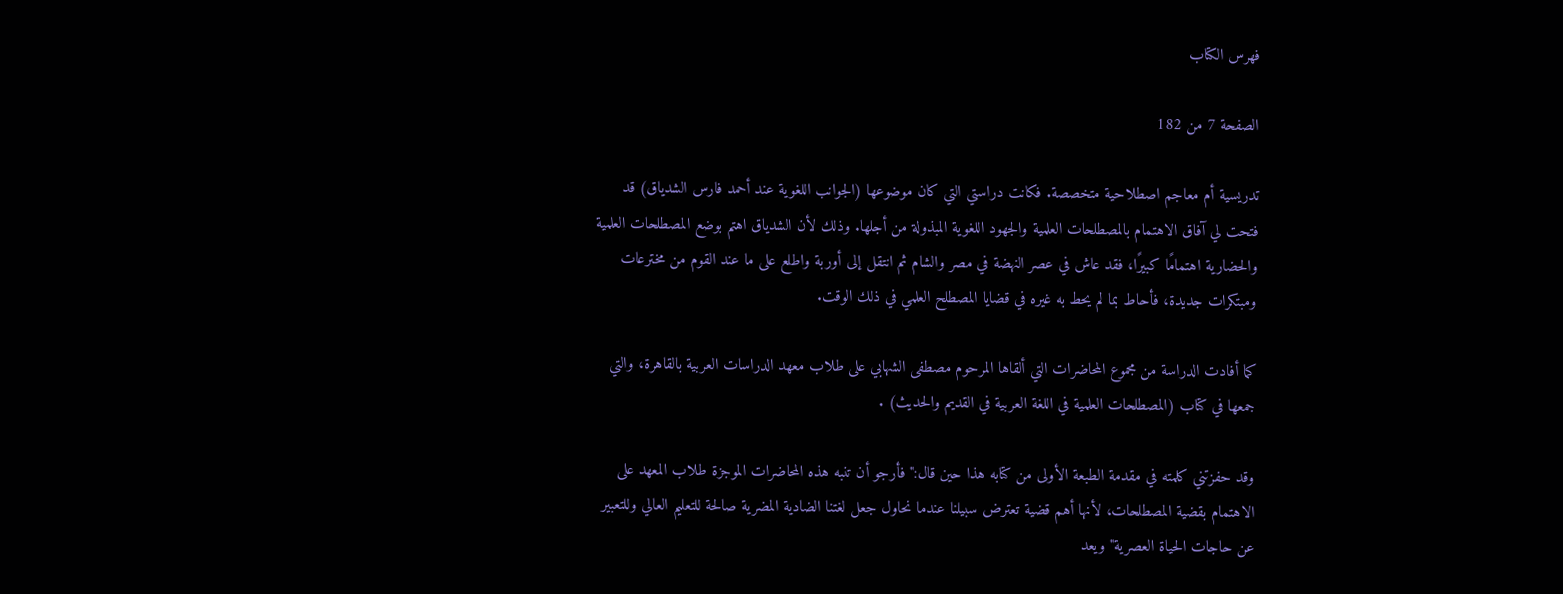فهرس الكتاب

الصفحة 7 من 182

تدريسية أم معاجم اصطلاحية متخصصة. فكانت دراستي التي كان موضوعها (الجوانب اللغوية عند أحمد فارس الشدياق) قد فتحت لي آفاق الاهتمام بالمصطلحات العلمية والجهود اللغوية المبذولة من أجلها. وذلك لأن الشدياق اهتم بوضع المصطلحات العلمية والحضارية اهتمامًا كبيرًا، فقد عاش في عصر النهضة في مصر والشام ثم انتقل إلى أوربة واطلع على ما عند القوم من مخترعات ومبتكرات جديدة، فأحاط بما لم يحط به غيره في قضايا المصطلح العلمي في ذلك الوقت.

كما أفادت الدراسة من مجموع المحاضرات التي ألقاها المرحوم مصطفى الشهابي على طلاب معهد الدراسات العربية بالقاهرة، والتي جمعها في كتاب (المصطلحات العلمية في اللغة العربية في القديم والحديث) .

وقد حفزتني كلمته في مقدمة الطبعة الأولى من كتابه هذا حين قال:"فأرجو أن تنبه هذه المحاضرات الموجزة طلاب المعهد على الاهتمام بقضية المصطلحات، لأنها أهم قضية تعترض سبيلنا عندما نحاول جعل لغتنا الضادية المضرية صالحة للتعليم العالي وللتعبير عن حاجات الحياة العصرية"ويعد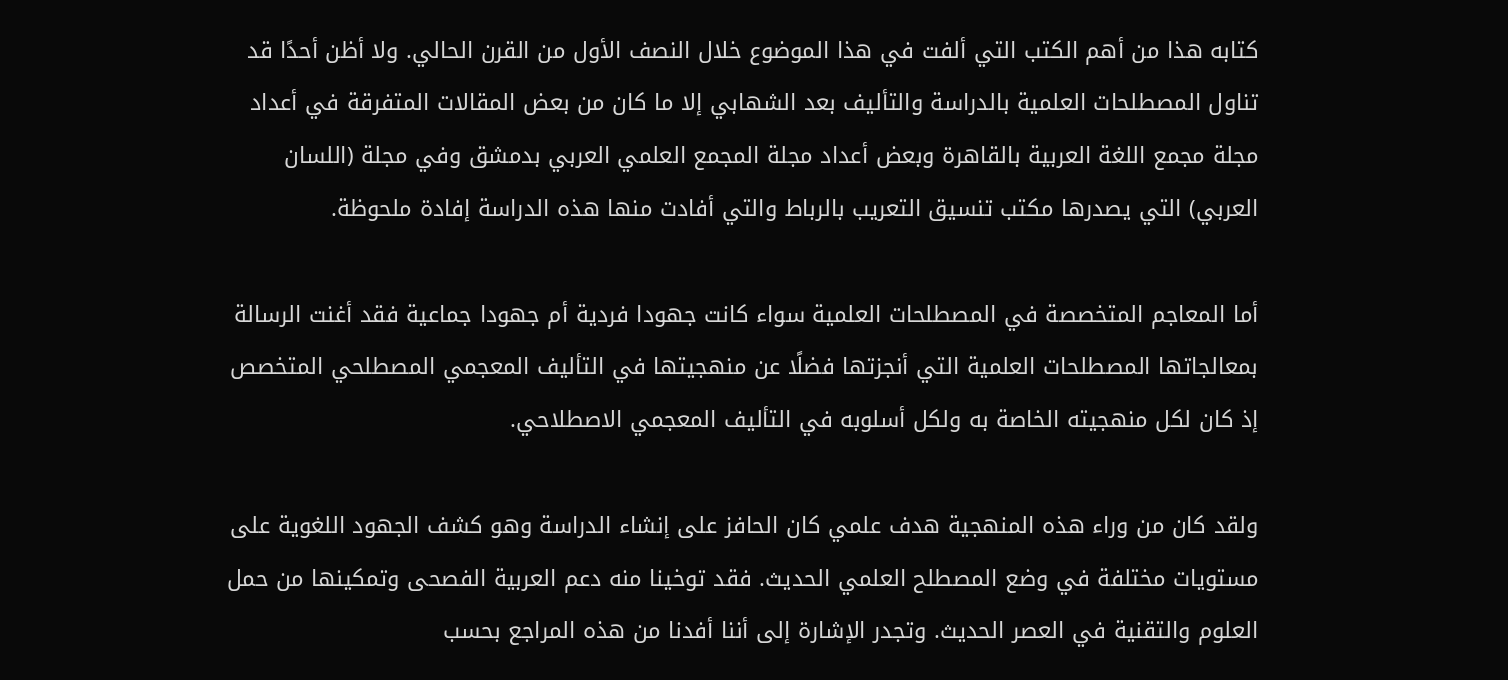كتابه هذا من أهم الكتب التي ألفت في هذا الموضوع خلال النصف الأول من القرن الحالي. ولا أظن أحدًا قد تناول المصطلحات العلمية بالدراسة والتأليف بعد الشهابي إلا ما كان من بعض المقالات المتفرقة في أعداد مجلة مجمع اللغة العربية بالقاهرة وبعض أعداد مجلة المجمع العلمي العربي بدمشق وفي مجلة (اللسان العربي) التي يصدرها مكتب تنسيق التعريب بالرباط والتي أفادت منها هذه الدراسة إفادة ملحوظة.

أما المعاجم المتخصصة في المصطلحات العلمية سواء كانت جهودا فردية أم جهودا جماعية فقد أغنت الرسالة بمعالجاتها المصطلحات العلمية التي أنجزتها فضلًا عن منهجيتها في التأليف المعجمي المصطلحي المتخصص إذ كان لكل منهجيته الخاصة به ولكل أسلوبه في التأليف المعجمي الاصطلاحي.

ولقد كان من وراء هذه المنهجية هدف علمي كان الحافز على إنشاء الدراسة وهو كشف الجهود اللغوية على مستويات مختلفة في وضع المصطلح العلمي الحديث. فقد توخينا منه دعم العربية الفصحى وتمكينها من حمل العلوم والتقنية في العصر الحديث. وتجدر الإشارة إلى أننا أفدنا من هذه المراجع بحسب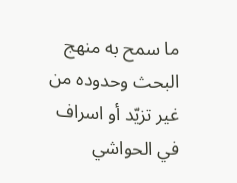ما سمح به منهج البحث وحدوده من غير تزيّد أو اسراف في الحواشي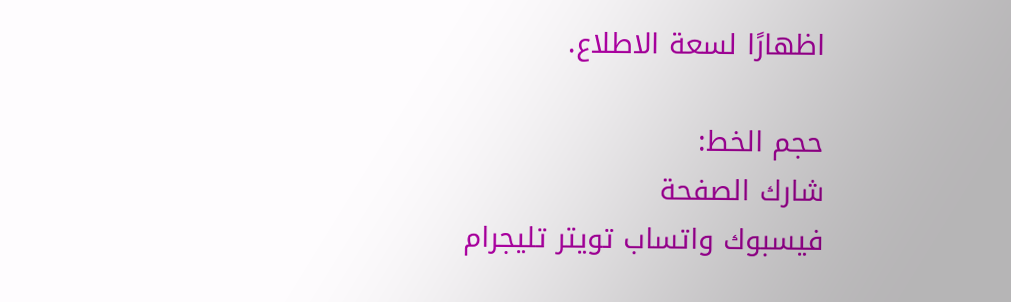اظهارًا لسعة الاطلاع.

حجم الخط:
شارك الصفحة
فيسبوك واتساب تويتر تليجرام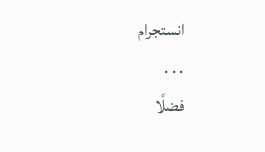انستجرام
. . .
فضلًا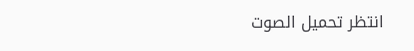انتظر تحميل الصوت